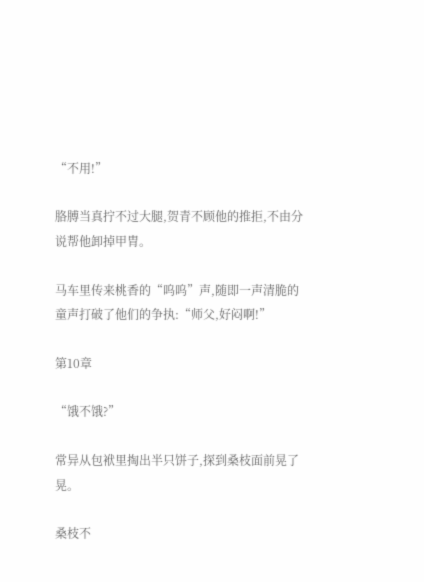“不用!”

胳膊当真拧不过大腿,贺青不顾他的推拒,不由分说帮他卸掉甲胄。

马车里传来桃香的“呜呜”声,随即一声清脆的童声打破了他们的争执:“师父,好闷啊!”

第10章

“饿不饿?”

常异从包袱里掏出半只饼子,探到桑枝面前晃了晃。

桑枝不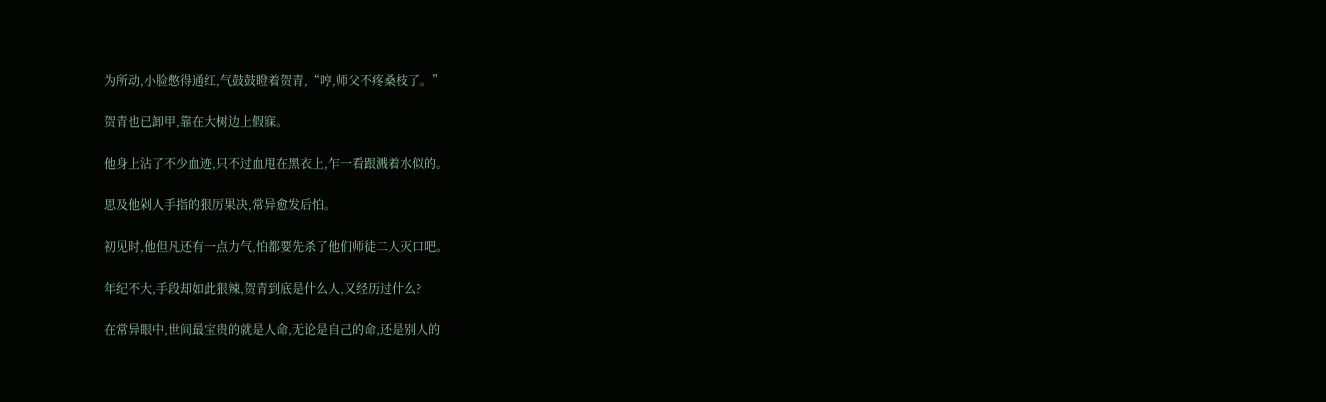为所动,小脸憋得通红,气鼓鼓瞪着贺青,“哼,师父不疼桑枝了。”

贺青也已卸甲,靠在大树边上假寐。

他身上沾了不少血迹,只不过血甩在黑衣上,乍一看跟溅着水似的。

思及他剁人手指的狠厉果决,常异愈发后怕。

初见时,他但凡还有一点力气,怕都要先杀了他们师徒二人灭口吧。

年纪不大,手段却如此狠辣,贺青到底是什么人,又经历过什么?

在常异眼中,世间最宝贵的就是人命,无论是自己的命,还是别人的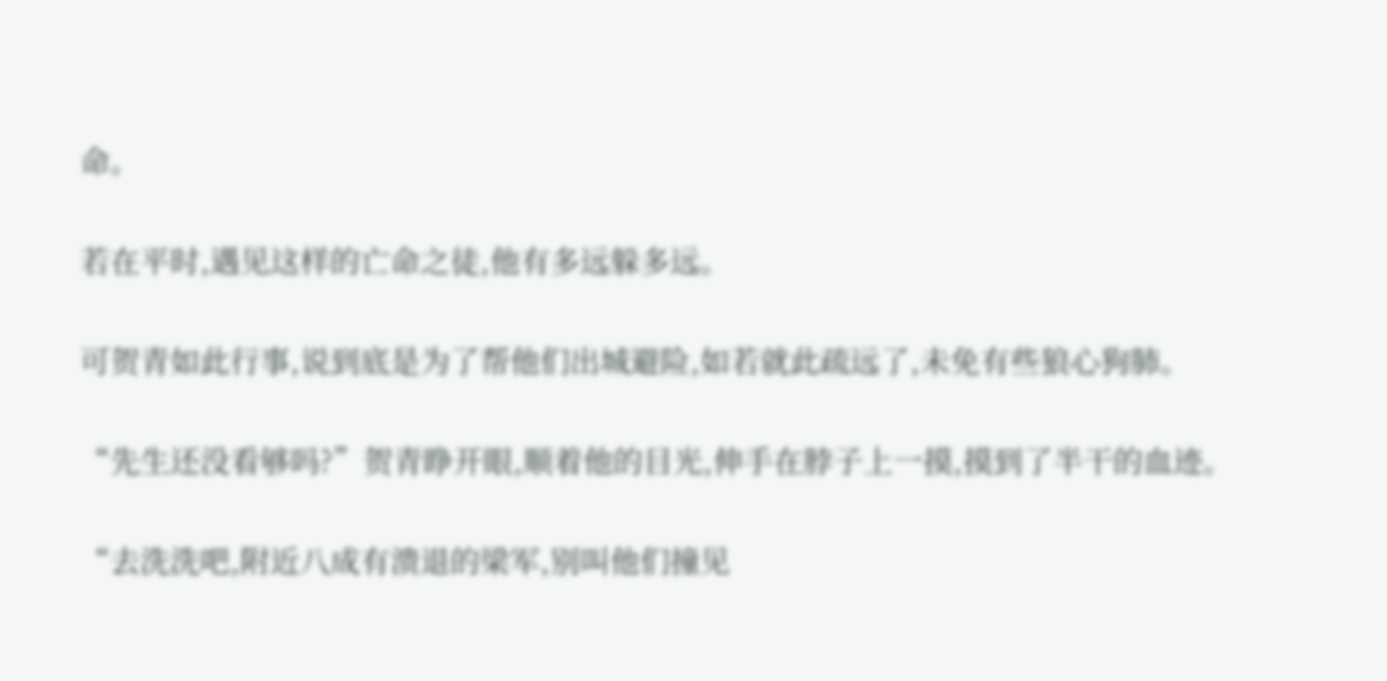命。

若在平时,遇见这样的亡命之徒,他有多远躲多远。

可贺青如此行事,说到底是为了帮他们出城避险,如若就此疏远了,未免有些狼心狗肺。

“先生还没看够吗?”贺青睁开眼,顺着他的目光,伸手在脖子上一摸,摸到了半干的血迹。

“去洗洗吧,附近八成有溃退的梁军,别叫他们撞见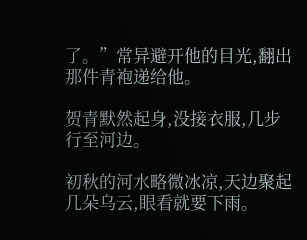了。”常异避开他的目光,翻出那件青袍递给他。

贺青默然起身,没接衣服,几步行至河边。

初秋的河水略微冰凉,天边聚起几朵乌云,眼看就要下雨。